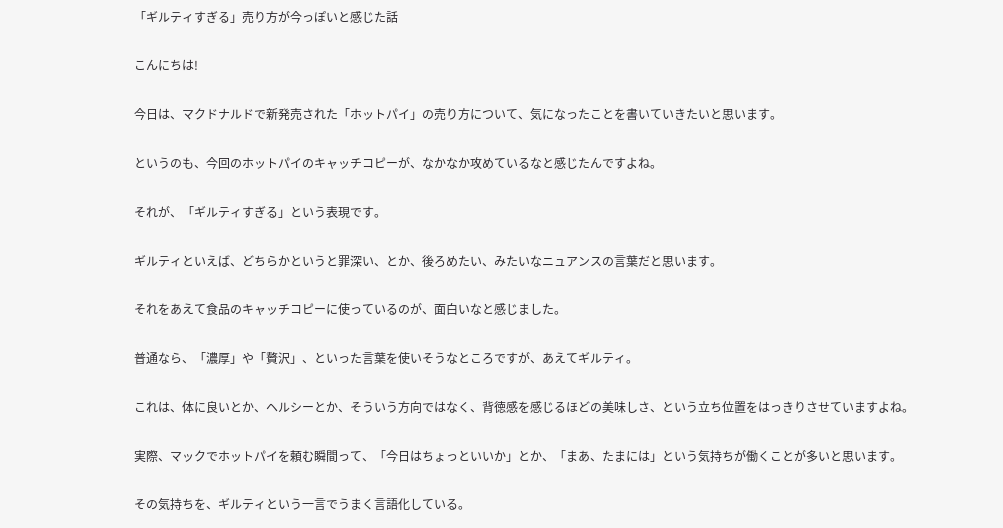「ギルティすぎる」売り方が今っぽいと感じた話

こんにちは!

今日は、マクドナルドで新発売された「ホットパイ」の売り方について、気になったことを書いていきたいと思います。

というのも、今回のホットパイのキャッチコピーが、なかなか攻めているなと感じたんですよね。

それが、「ギルティすぎる」という表現です。

ギルティといえば、どちらかというと罪深い、とか、後ろめたい、みたいなニュアンスの言葉だと思います。

それをあえて食品のキャッチコピーに使っているのが、面白いなと感じました。

普通なら、「濃厚」や「贅沢」、といった言葉を使いそうなところですが、あえてギルティ。

これは、体に良いとか、ヘルシーとか、そういう方向ではなく、背徳感を感じるほどの美味しさ、という立ち位置をはっきりさせていますよね。

実際、マックでホットパイを頼む瞬間って、「今日はちょっといいか」とか、「まあ、たまには」という気持ちが働くことが多いと思います。

その気持ちを、ギルティという一言でうまく言語化している。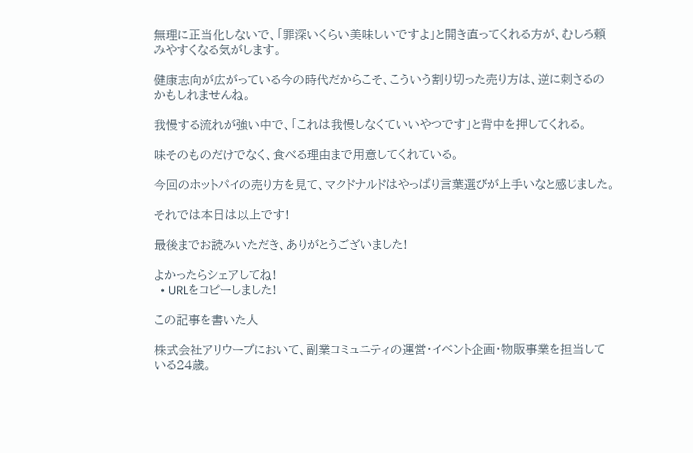無理に正当化しないで、「罪深いくらい美味しいですよ」と開き直ってくれる方が、むしろ頼みやすくなる気がします。

健康志向が広がっている今の時代だからこそ、こういう割り切った売り方は、逆に刺さるのかもしれませんね。

我慢する流れが強い中で、「これは我慢しなくていいやつです」と背中を押してくれる。

味そのものだけでなく、食べる理由まで用意してくれている。

今回のホットパイの売り方を見て、マクドナルドはやっぱり言葉選びが上手いなと感じました。

それでは本日は以上です!

最後までお読みいただき、ありがとうございました!

よかったらシェアしてね!
  • URLをコピーしました!

この記事を書いた人

株式会社アリウープにおいて、副業コミュニティの運営・イベント企画・物販事業を担当している24歳。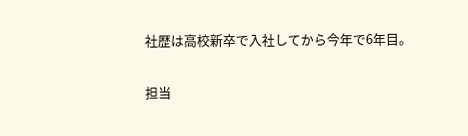社歴は高校新卒で入社してから今年で6年目。

担当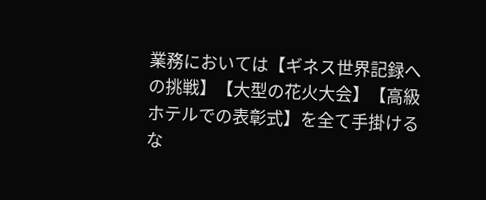業務においては【ギネス世界記録への挑戦】【大型の花火大会】【高級ホテルでの表彰式】を全て手掛けるな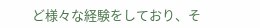ど様々な経験をしており、そ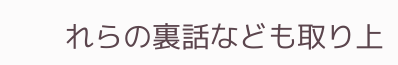れらの裏話なども取り上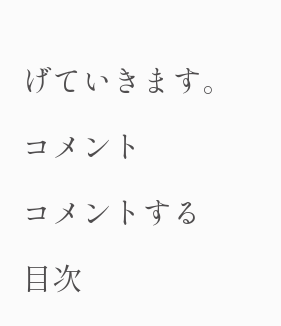げていきます。

コメント

コメントする

目次